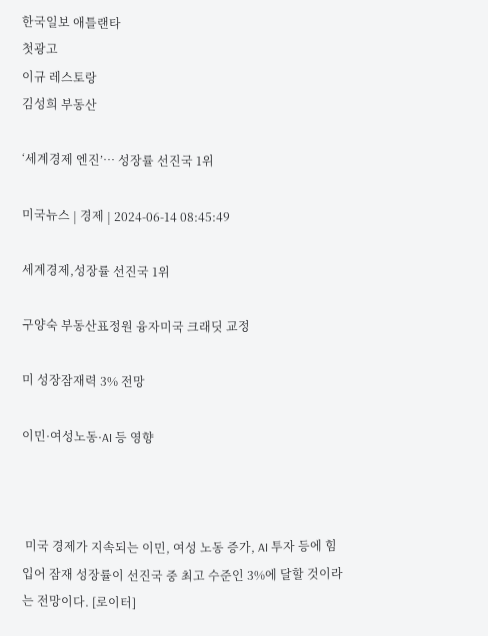한국일보 애틀랜타
첫광고
이규 레스토랑
김성희 부동산

‘세계경제 엔진’… 성장률 선진국 1위

미국뉴스 | 경제 | 2024-06-14 08:45:49

세계경제,성장률 선진국 1위

구양숙 부동산표정원 융자미국 크래딧 교정

미 성장잠재력 3% 전망

이민·여성노동·AI 등 영향



 미국 경제가 지속되는 이민, 여성 노동 증가, AI 투자 등에 힘입어 잠재 성장률이 선진국 중 최고 수준인 3%에 달할 것이라는 전망이다. [로이터]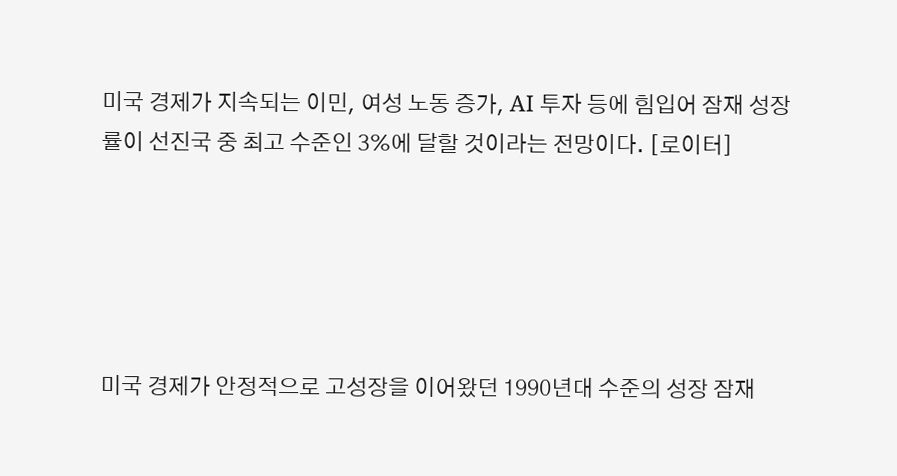미국 경제가 지속되는 이민, 여성 노동 증가, AI 투자 등에 힘입어 잠재 성장률이 선진국 중 최고 수준인 3%에 달할 것이라는 전망이다. [로이터]





미국 경제가 안정적으로 고성장을 이어왔던 1990년대 수준의 성장 잠재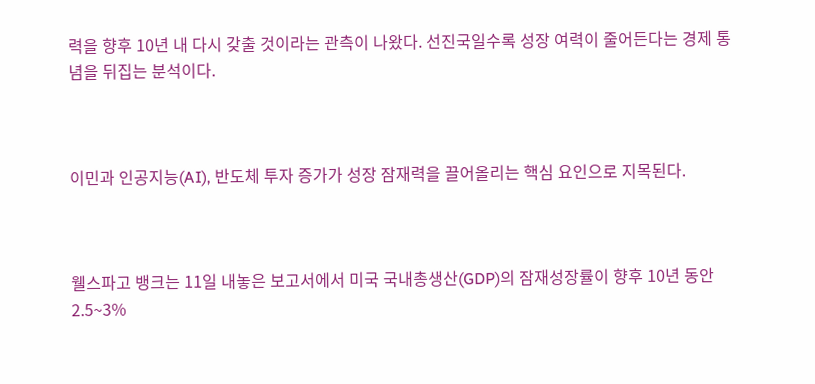력을 향후 10년 내 다시 갖출 것이라는 관측이 나왔다. 선진국일수록 성장 여력이 줄어든다는 경제 통념을 뒤집는 분석이다.



이민과 인공지능(AI), 반도체 투자 증가가 성장 잠재력을 끌어올리는 핵심 요인으로 지목된다.



웰스파고 뱅크는 11일 내놓은 보고서에서 미국 국내총생산(GDP)의 잠재성장률이 향후 10년 동안 2.5~3%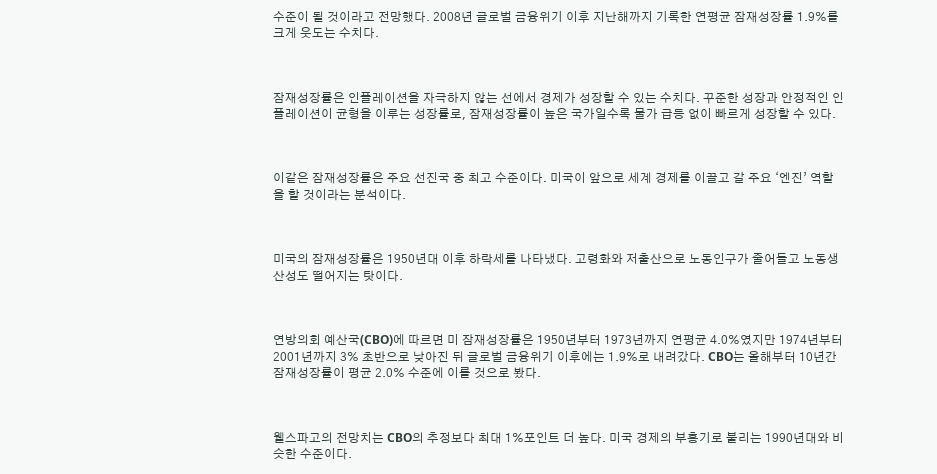수준이 될 것이라고 전망했다. 2008년 글로벌 금융위기 이후 지난해까지 기록한 연평균 잠재성장률 1.9%를 크게 웃도는 수치다.



잠재성장률은 인플레이션을 자극하지 않는 선에서 경제가 성장할 수 있는 수치다. 꾸준한 성장과 안정적인 인플레이션이 균형을 이루는 성장률로, 잠재성장률이 높은 국가일수록 물가 급등 없이 빠르게 성장할 수 있다.



이같은 잠재성장률은 주요 선진국 중 최고 수준이다. 미국이 앞으로 세계 경제를 이끌고 갈 주요 ‘엔진’ 역할을 할 것이라는 분석이다.



미국의 잠재성장률은 1950년대 이후 하락세를 나타냈다. 고령화와 저출산으로 노동인구가 줄어들고 노동생산성도 떨어지는 탓이다.



연방의회 예산국(CBO)에 따르면 미 잠재성장률은 1950년부터 1973년까지 연평균 4.0%였지만 1974년부터 2001년까지 3% 초반으로 낮아진 뒤 글로벌 금융위기 이후에는 1.9%로 내려갔다. CBO는 올해부터 10년간 잠재성장률이 평균 2.0% 수준에 이를 것으로 봤다.



웰스파고의 전망치는 CBO의 추정보다 최대 1%포인트 더 높다. 미국 경제의 부흥기로 불리는 1990년대와 비슷한 수준이다.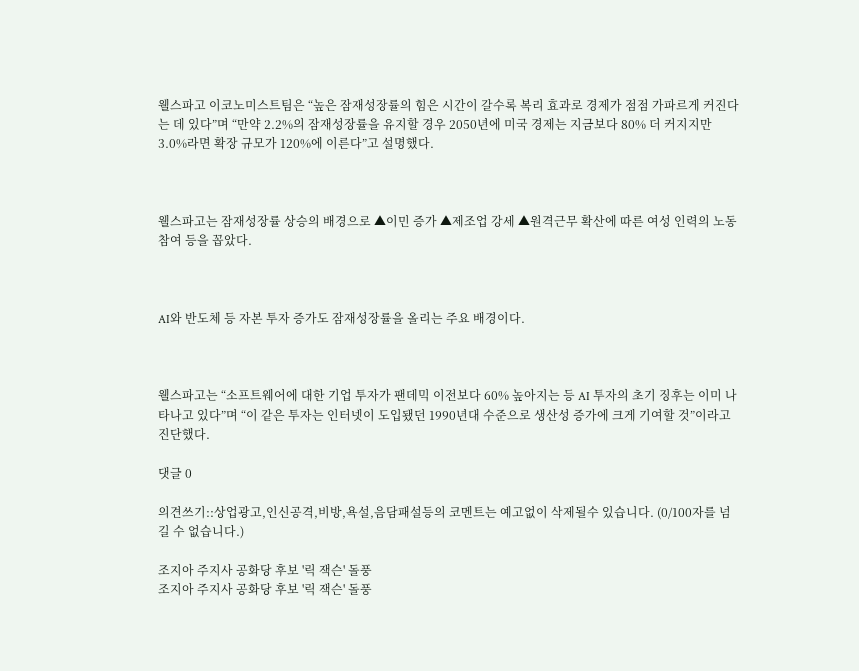웰스파고 이코노미스트팀은 “높은 잠재성장률의 힘은 시간이 갈수록 복리 효과로 경제가 점점 가파르게 커진다는 데 있다”며 “만약 2.2%의 잠재성장률을 유지할 경우 2050년에 미국 경제는 지금보다 80% 더 커지지만 3.0%라면 확장 규모가 120%에 이른다”고 설명했다.



웰스파고는 잠재성장률 상승의 배경으로 ▲이민 증가 ▲제조업 강세 ▲원격근무 확산에 따른 여성 인력의 노동 참여 등을 꼽았다.



AI와 반도체 등 자본 투자 증가도 잠재성장률을 올리는 주요 배경이다.



웰스파고는 “소프트웨어에 대한 기업 투자가 팬데믹 이전보다 60% 높아지는 등 AI 투자의 초기 징후는 이미 나타나고 있다”며 “이 같은 투자는 인터넷이 도입됐던 1990년대 수준으로 생산성 증가에 크게 기여할 것”이라고 진단했다.

댓글 0

의견쓰기::상업광고,인신공격,비방,욕설,음담패설등의 코멘트는 예고없이 삭제될수 있습니다. (0/100자를 넘길 수 없습니다.)

조지아 주지사 공화당 후보 '릭 잭슨' 돌풍
조지아 주지사 공화당 후보 '릭 잭슨' 돌풍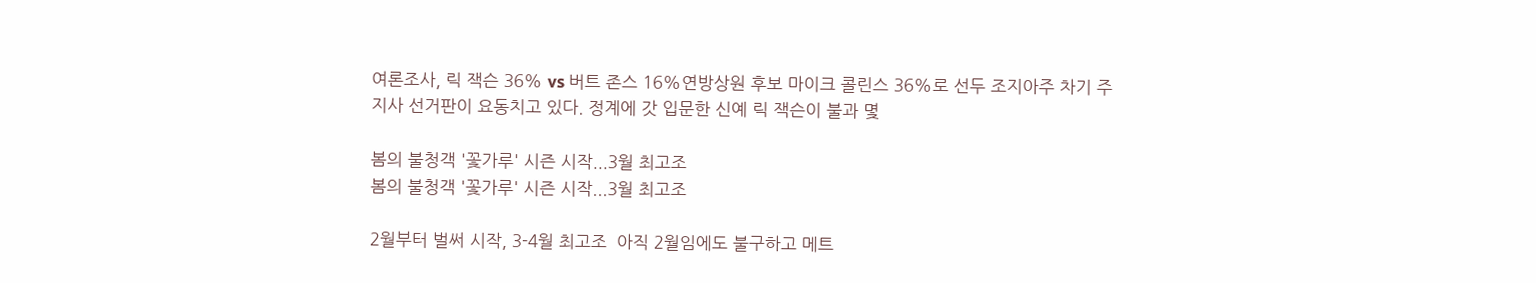여론조사, 릭 잭슨 36% vs 버트 존스 16%연방상원 후보 마이크 콜린스 36%로 선두 조지아주 차기 주지사 선거판이 요동치고 있다. 정계에 갓 입문한 신예 릭 잭슨이 불과 몇

봄의 불청객 '꽃가루' 시즌 시작...3월 최고조
봄의 불청객 '꽃가루' 시즌 시작...3월 최고조

2월부터 벌써 시작, 3-4월 최고조  아직 2월임에도 불구하고 메트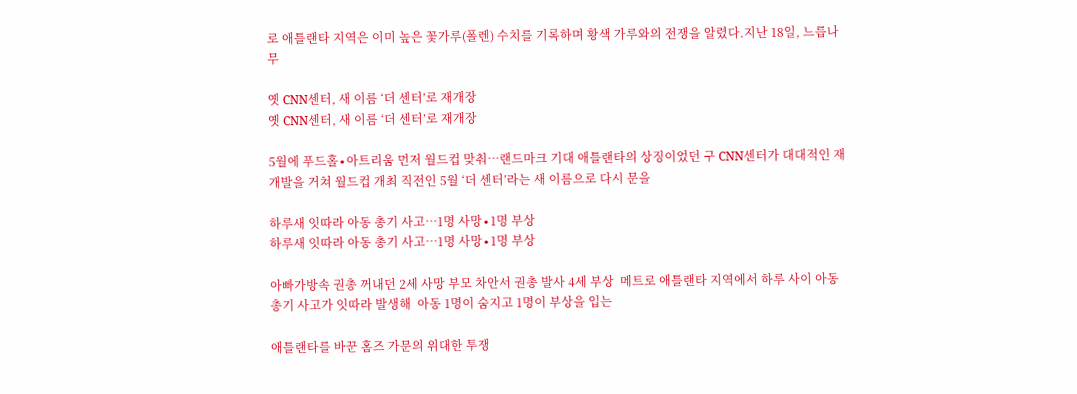로 애틀랜타 지역은 이미 높은 꽃가루(폴렌) 수치를 기록하며 황색 가루와의 전쟁을 알렸다.지난 18일, 느릅나무

옛 CNN센터, 새 이름 ‘더 센터’로 재개장
옛 CNN센터, 새 이름 ‘더 센터’로 재개장

5월에 푸드홀∙아트리움 먼저 월드컵 맞춰…랜드마크 기대 애틀랜타의 상징이었던 구 CNN센터가 대대적인 재개발을 거쳐 월드컵 개최 직전인 5월 ‘더 센터’라는 새 이름으로 다시 문을

하루새 잇따라 아동 총기 사고…1명 사망∙1명 부상
하루새 잇따라 아동 총기 사고…1명 사망∙1명 부상

아빠가방속 권총 꺼내던 2세 사망 부모 차안서 권총 발사 4세 부상  메트로 애틀랜타 지역에서 하루 사이 아동 총기 사고가 잇따라 발생해  아동 1명이 숨지고 1명이 부상을 입는

애틀랜타를 바꾼 홈즈 가문의 위대한 투쟁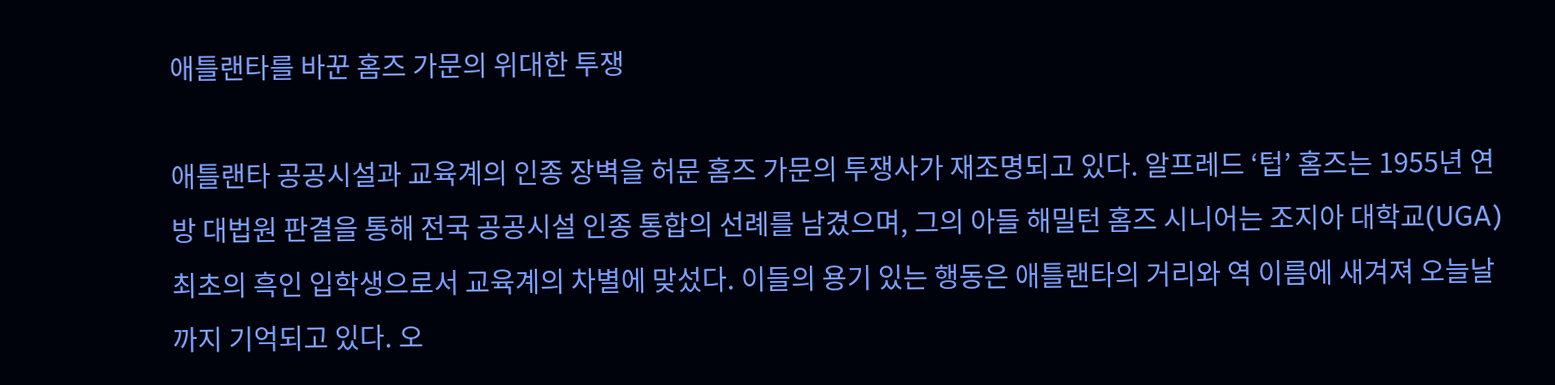애틀랜타를 바꾼 홈즈 가문의 위대한 투쟁

애틀랜타 공공시설과 교육계의 인종 장벽을 허문 홈즈 가문의 투쟁사가 재조명되고 있다. 알프레드 ‘텁’ 홈즈는 1955년 연방 대법원 판결을 통해 전국 공공시설 인종 통합의 선례를 남겼으며, 그의 아들 해밀턴 홈즈 시니어는 조지아 대학교(UGA) 최초의 흑인 입학생으로서 교육계의 차별에 맞섰다. 이들의 용기 있는 행동은 애틀랜타의 거리와 역 이름에 새겨져 오늘날까지 기억되고 있다. 오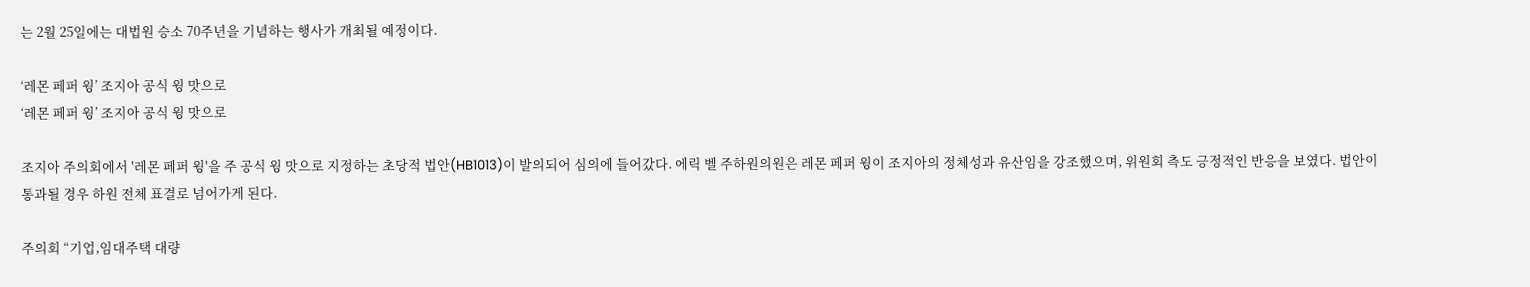는 2월 25일에는 대법원 승소 70주년을 기념하는 행사가 개최될 예정이다.

‘레몬 페퍼 윙’ 조지아 공식 윙 맛으로
‘레몬 페퍼 윙’ 조지아 공식 윙 맛으로

조지아 주의회에서 '레몬 페퍼 윙'을 주 공식 윙 맛으로 지정하는 초당적 법안(HB1013)이 발의되어 심의에 들어갔다. 에릭 벨 주하원의원은 레몬 페퍼 윙이 조지아의 정체성과 유산임을 강조했으며, 위원회 측도 긍정적인 반응을 보였다. 법안이 통과될 경우 하원 전체 표결로 넘어가게 된다.

주의회 “기업,임대주택 대량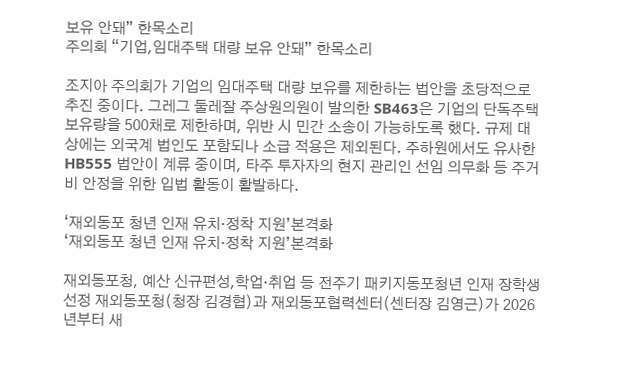보유 안돼” 한목소리
주의회 “기업,임대주택 대량 보유 안돼” 한목소리

조지아 주의회가 기업의 임대주택 대량 보유를 제한하는 법안을 초당적으로 추진 중이다. 그레그 둘레잘 주상원의원이 발의한 SB463은 기업의 단독주택 보유량을 500채로 제한하며, 위반 시 민간 소송이 가능하도록 했다. 규제 대상에는 외국계 법인도 포함되나 소급 적용은 제외된다. 주하원에서도 유사한 HB555 법안이 계류 중이며, 타주 투자자의 현지 관리인 선임 의무화 등 주거비 안정을 위한 입법 활동이 활발하다.

‘재외동포 청년 인재 유치·정착 지원’본격화
‘재외동포 청년 인재 유치·정착 지원’본격화

재외동포청, 예산 신규편성,학업·취업 등 전주기 패키지동포청년 인재 장학생 선정 재외동포청(청장 김경협)과 재외동포협력센터(센터장 김영근)가 2026년부터 새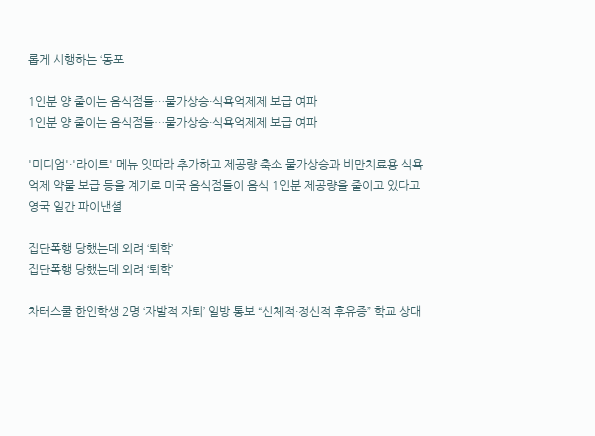롭게 시행하는 ‘동포

1인분 양 줄이는 음식점들…물가상승·식욕억제제 보급 여파
1인분 양 줄이는 음식점들…물가상승·식욕억제제 보급 여파

'미디엄'·'라이트' 메뉴 잇따라 추가하고 제공량 축소 물가상승과 비만치료용 식욕억제 약물 보급 등을 계기로 미국 음식점들이 음식 1인분 제공량을 줄이고 있다고 영국 일간 파이낸셜

집단폭행 당했는데 외려 ‘퇴학’
집단폭행 당했는데 외려 ‘퇴학’

차터스쿨 한인학생 2명 ‘자발적 자퇴’ 일방 통보 “신체적·정신적 후유증” 학교 상대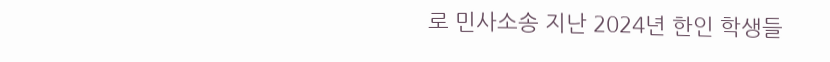로 민사소송 지난 2024년 한인 학생들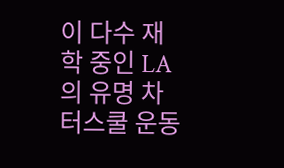이 다수 재학 중인 LA의 유명 차터스쿨 운동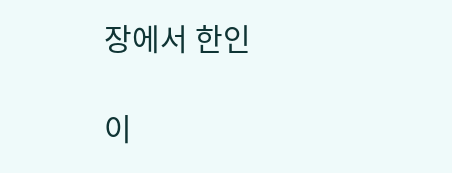장에서 한인

이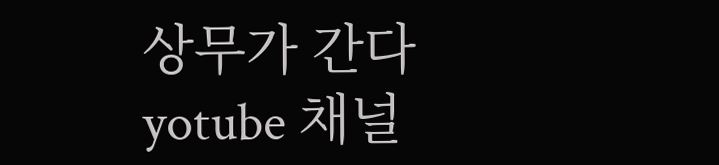상무가 간다 yotube 채널